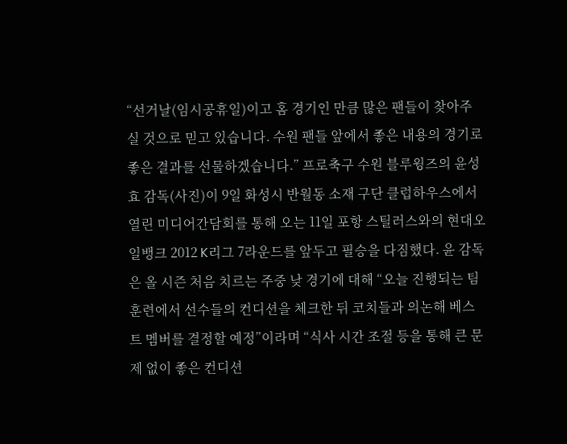“선거날(임시공휴일)이고 홈 경기인 만큼 많은 팬들이 찾아주실 것으로 믿고 있습니다. 수원 팬들 앞에서 좋은 내용의 경기로 좋은 결과를 선물하겠습니다.” 프로축구 수원 블루윙즈의 윤성효 감독(사진)이 9일 화성시 반월동 소재 구단 클럽하우스에서 열린 미디어간담회를 통해 오는 11일 포항 스틸러스와의 현대오일뱅크 2012 K리그 7라운드를 앞두고 필승을 다짐했다. 윤 감독은 올 시즌 처음 치르는 주중 낮 경기에 대해 “오늘 진행되는 팀 훈련에서 선수들의 컨디션을 체크한 뒤 코치들과 의논해 베스트 멤버를 결정할 예정”이라며 “식사 시간 조절 등을 통해 큰 문제 없이 좋은 컨디션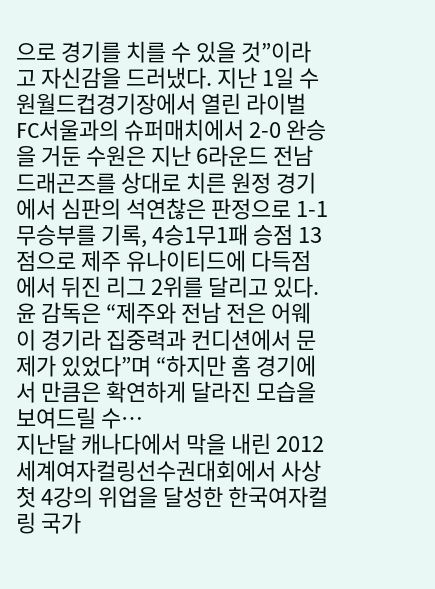으로 경기를 치를 수 있을 것”이라고 자신감을 드러냈다. 지난 1일 수원월드컵경기장에서 열린 라이벌 FC서울과의 슈퍼매치에서 2-0 완승을 거둔 수원은 지난 6라운드 전남 드래곤즈를 상대로 치른 원정 경기에서 심판의 석연찮은 판정으로 1-1 무승부를 기록, 4승1무1패 승점 13점으로 제주 유나이티드에 다득점에서 뒤진 리그 2위를 달리고 있다. 윤 감독은 “제주와 전남 전은 어웨이 경기라 집중력과 컨디션에서 문제가 있었다”며 “하지만 홈 경기에서 만큼은 확연하게 달라진 모습을 보여드릴 수…
지난달 캐나다에서 막을 내린 2012 세계여자컬링선수권대회에서 사상 첫 4강의 위업을 달성한 한국여자컬링 국가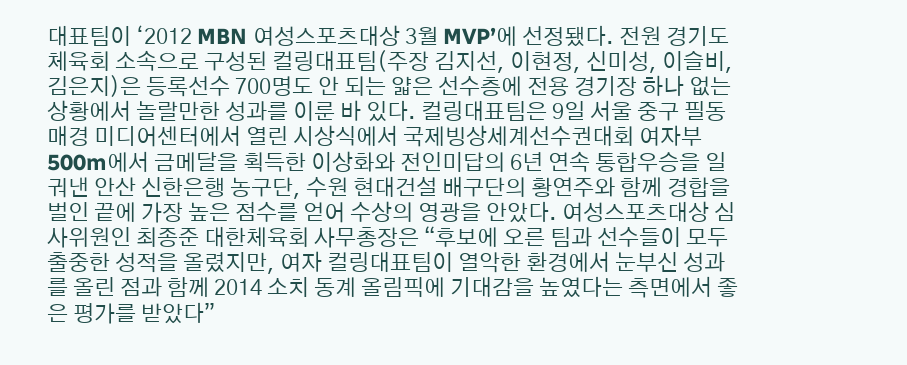대표팀이 ‘2012 MBN 여성스포츠대상 3월 MVP’에 선정됐다. 전원 경기도체육회 소속으로 구성된 컬링대표팀(주장 김지선, 이현정, 신미성, 이슬비, 김은지)은 등록선수 700명도 안 되는 얇은 선수층에 전용 경기장 하나 없는 상황에서 놀랄만한 성과를 이룬 바 있다. 컬링대표팀은 9일 서울 중구 필동 매경 미디어센터에서 열린 시상식에서 국제빙상세계선수권대회 여자부 500m에서 금메달을 획득한 이상화와 전인미답의 6년 연속 통합우승을 일궈낸 안산 신한은행 농구단, 수원 현대건설 배구단의 황연주와 함께 경합을 벌인 끝에 가장 높은 점수를 얻어 수상의 영광을 안았다. 여성스포츠대상 심사위원인 최종준 대한체육회 사무총장은 “후보에 오른 팀과 선수들이 모두 출중한 성적을 올렸지만, 여자 컬링대표팀이 열악한 환경에서 눈부신 성과를 올린 점과 함께 2014 소치 동계 올림픽에 기대감을 높였다는 측면에서 좋은 평가를 받았다”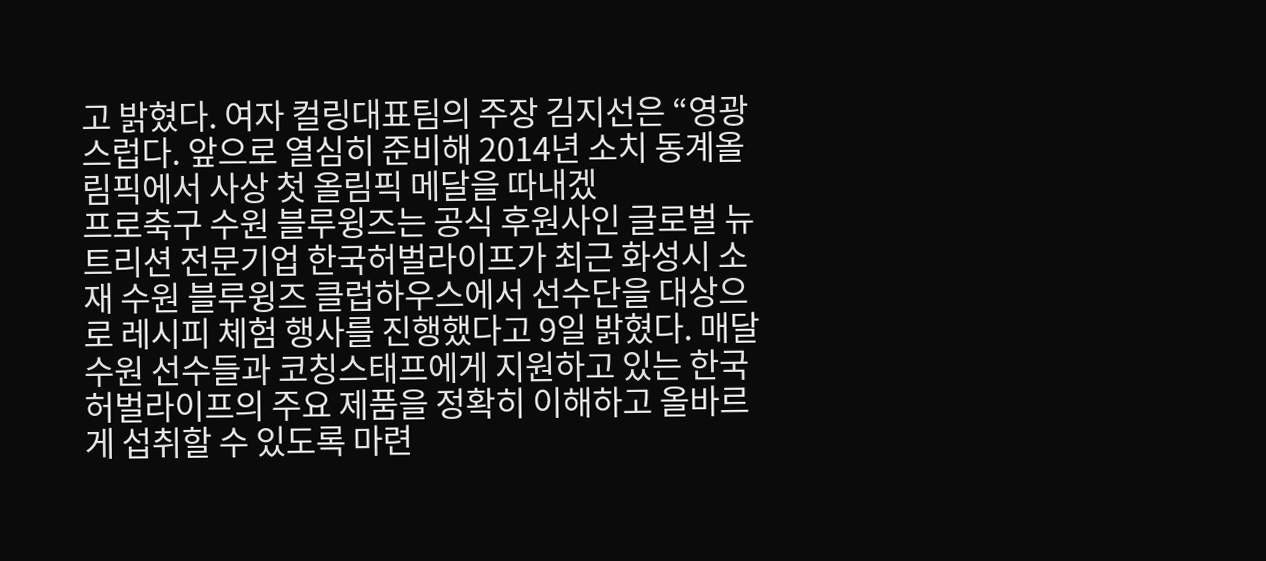고 밝혔다. 여자 컬링대표팀의 주장 김지선은 “영광스럽다. 앞으로 열심히 준비해 2014년 소치 동계올림픽에서 사상 첫 올림픽 메달을 따내겠
프로축구 수원 블루윙즈는 공식 후원사인 글로벌 뉴트리션 전문기업 한국허벌라이프가 최근 화성시 소재 수원 블루윙즈 클럽하우스에서 선수단을 대상으로 레시피 체험 행사를 진행했다고 9일 밝혔다. 매달 수원 선수들과 코칭스태프에게 지원하고 있는 한국허벌라이프의 주요 제품을 정확히 이해하고 올바르게 섭취할 수 있도록 마련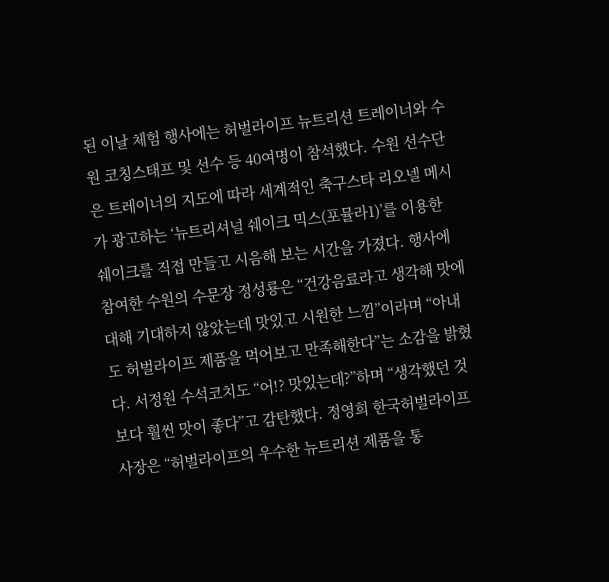된 이날 체험 행사에는 허벌라이프 뉴트리션 트레이너와 수원 코칭스태프 및 선수 등 40여명이 참석했다. 수원 선수단은 트레이너의 지도에 따라 세계적인 축구스타 리오넬 메시가 광고하는 ‘뉴트리셔널 쉐이크 믹스(포뮬라1)’를 이용한 쉐이크를 직접 만들고 시음해 보는 시간을 가졌다. 행사에 참여한 수원의 수문장 정성룡은 “건강음료라고 생각해 맛에 대해 기대하지 않았는데 맛있고 시원한 느낌”이라며 “아내도 허벌라이프 제품을 먹어보고 만족해한다”는 소감을 밝혔다. 서정원 수석코치도 “어!? 맛있는데?”하며 “생각했던 것보다 훨씬 맛이 좋다”고 감탄했다. 정영희 한국허벌라이프 사장은 “허벌라이프의 우수한 뉴트리션 제품을 통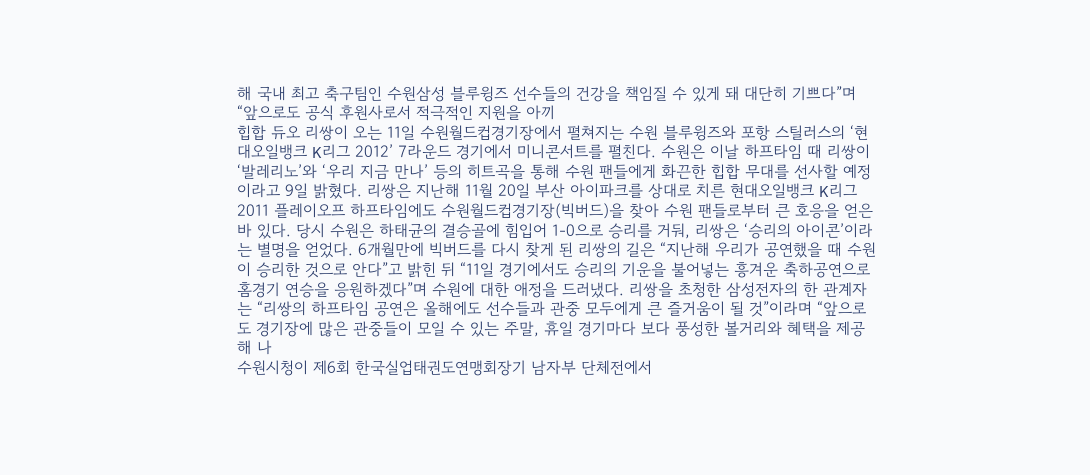해 국내 최고 축구팀인 수원삼성 블루윙즈 선수들의 건강을 책임질 수 있게 돼 대단히 기쁘다”며 “앞으로도 공식 후원사로서 적극적인 지원을 아끼
힙합 듀오 리쌍이 오는 11일 수원월드컵경기장에서 펼쳐지는 수원 블루윙즈와 포항 스틸러스의 ‘현대오일뱅크 K리그 2012’ 7라운드 경기에서 미니콘서트를 펼친다. 수원은 이날 하프타임 때 리쌍이 ‘발레리노’와 ‘우리 지금 만나’ 등의 히트곡을 통해 수원 팬들에게 화끈한 힙합 무대를 선사할 예정이라고 9일 밝혔다. 리쌍은 지난해 11월 20일 부산 아이파크를 상대로 치른 현대오일뱅크 K리그 2011 플레이오프 하프타임에도 수원월드컵경기장(빅버드)을 찾아 수원 팬들로부터 큰 호응을 얻은 바 있다. 당시 수원은 하태균의 결승골에 힘입어 1-0으로 승리를 거둬, 리쌍은 ‘승리의 아이콘’이라는 별명을 얻었다. 6개월만에 빅버드를 다시 찾게 된 리쌍의 길은 “지난해 우리가 공연했을 때 수원이 승리한 것으로 안다”고 밝힌 뒤 “11일 경기에서도 승리의 기운을 불어넣는 흥겨운 축하공연으로 홈경기 연승을 응원하겠다”며 수원에 대한 애정을 드러냈다. 리쌍을 초청한 삼성전자의 한 관계자는 “리쌍의 하프타임 공연은 올해에도 선수들과 관중 모두에게 큰 즐거움이 될 것”이라며 “앞으로도 경기장에 많은 관중들이 모일 수 있는 주말, 휴일 경기마다 보다 풍성한 볼거리와 혜택을 제공해 나
수원시청이 제6회 한국실업태권도연맹회장기 남자부 단체전에서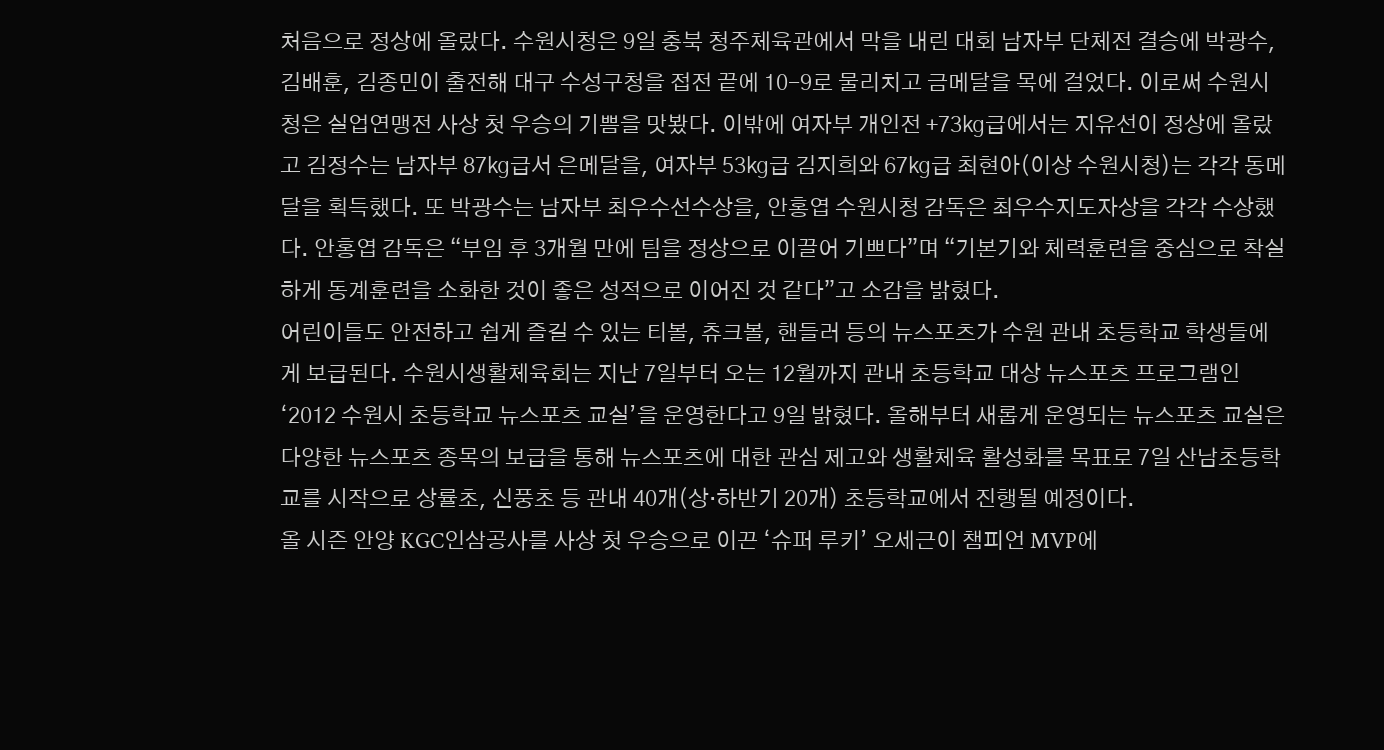처음으로 정상에 올랐다. 수원시청은 9일 충북 청주체육관에서 막을 내린 대회 남자부 단체전 결승에 박광수, 김배훈, 김종민이 출전해 대구 수성구청을 접전 끝에 10-9로 물리치고 금메달을 목에 걸었다. 이로써 수원시청은 실업연맹전 사상 첫 우승의 기쁨을 맛봤다. 이밖에 여자부 개인전 +73㎏급에서는 지유선이 정상에 올랐고 김정수는 남자부 87㎏급서 은메달을, 여자부 53㎏급 김지희와 67㎏급 최현아(이상 수원시청)는 각각 동메달을 획득했다. 또 박광수는 남자부 최우수선수상을, 안홍엽 수원시청 감독은 최우수지도자상을 각각 수상했다. 안홍엽 감독은 “부임 후 3개월 만에 팀을 정상으로 이끌어 기쁘다”며 “기본기와 체력훈련을 중심으로 착실하게 동계훈련을 소화한 것이 좋은 성적으로 이어진 것 같다”고 소감을 밝혔다.
어린이들도 안전하고 쉽게 즐길 수 있는 티볼, 츄크볼, 핸들러 등의 뉴스포츠가 수원 관내 초등학교 학생들에게 보급된다. 수원시생활체육회는 지난 7일부터 오는 12월까지 관내 초등학교 대상 뉴스포츠 프로그램인 ‘2012 수원시 초등학교 뉴스포츠 교실’을 운영한다고 9일 밝혔다. 올해부터 새롭게 운영되는 뉴스포츠 교실은 다양한 뉴스포츠 종목의 보급을 통해 뉴스포츠에 대한 관심 제고와 생활체육 활성화를 목표로 7일 산남초등학교를 시작으로 상률초, 신풍초 등 관내 40개(상·하반기 20개) 초등학교에서 진행될 예정이다.
올 시즌 안양 KGC인삼공사를 사상 첫 우승으로 이끈 ‘슈퍼 루키’ 오세근이 챔피언 MVP에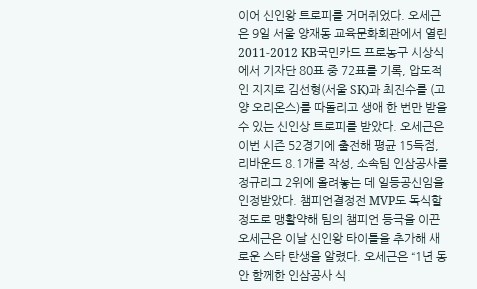이어 신인왕 트로피를 거머쥐었다. 오세근은 9일 서울 양재동 교육문화회관에서 열린 2011-2012 KB국민카드 프로농구 시상식에서 기자단 80표 중 72표를 기록, 압도적인 지지로 김선형(서울 SK)과 최진수를 (고양 오리온스)를 따돌리고 생애 한 번만 받을 수 있는 신인상 트로피를 받았다. 오세근은 이번 시즌 52경기에 출전해 평균 15득점, 리바운드 8.1개를 작성, 소속팀 인삼공사를 정규리그 2위에 올려놓는 데 일등공신임을 인정받았다. 챔피언결정전 MVP도 독식할 정도로 맹활약해 팀의 챔피언 등극을 이끈 오세근은 이날 신인왕 타이틀을 추가해 새로운 스타 탄생을 알렸다. 오세근은 “1년 동안 함께한 인삼공사 식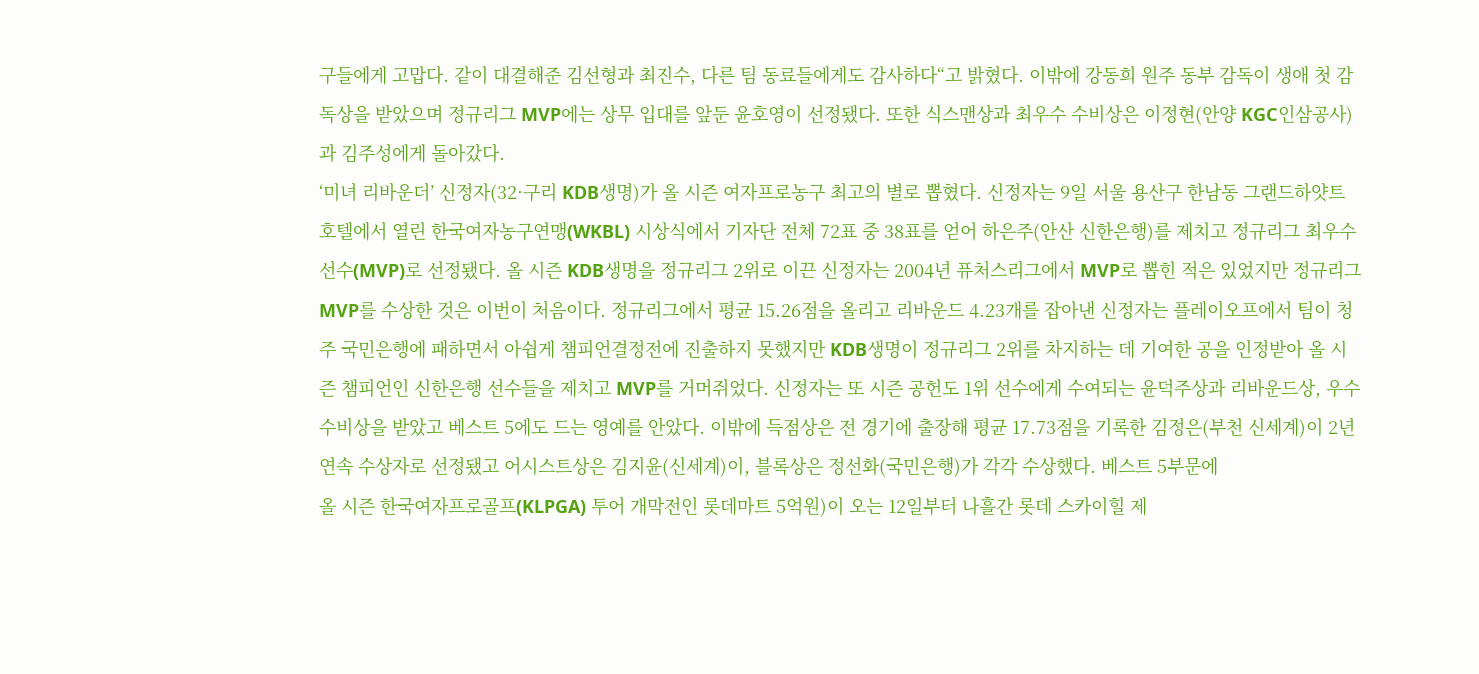구들에게 고맙다. 같이 대결해준 김선형과 최진수, 다른 팀 동료들에게도 감사하다“고 밝혔다. 이밖에 강동희 원주 동부 감독이 생애 첫 감독상을 받았으며 정규리그 MVP에는 상무 입대를 앞둔 윤호영이 선정됐다. 또한 식스맨상과 최우수 수비상은 이정현(안양 KGC인삼공사)과 김주성에게 돌아갔다.
‘미녀 리바운더’ 신정자(32·구리 KDB생명)가 올 시즌 여자프로농구 최고의 별로 뽑혔다. 신정자는 9일 서울 용산구 한남동 그랜드하얏트호텔에서 열린 한국여자농구연맹(WKBL) 시상식에서 기자단 전체 72표 중 38표를 얻어 하은주(안산 신한은행)를 제치고 정규리그 최우수선수(MVP)로 선정됐다. 올 시즌 KDB생명을 정규리그 2위로 이끈 신정자는 2004년 퓨처스리그에서 MVP로 뽑힌 적은 있었지만 정규리그 MVP를 수상한 것은 이번이 처음이다. 정규리그에서 평균 15.26점을 올리고 리바운드 4.23개를 잡아낸 신정자는 플레이오프에서 팀이 청주 국민은행에 패하면서 아쉽게 챔피언결정전에 진출하지 못했지만 KDB생명이 정규리그 2위를 차지하는 데 기여한 공을 인정받아 올 시즌 챔피언인 신한은행 선수들을 제치고 MVP를 거머쥐었다. 신정자는 또 시즌 공헌도 1위 선수에게 수여되는 윤덕주상과 리바운드상, 우수수비상을 받았고 베스트 5에도 드는 영예를 안았다. 이밖에 득점상은 전 경기에 출장해 평균 17.73점을 기록한 김정은(부천 신세계)이 2년 연속 수상자로 선정됐고 어시스트상은 김지윤(신세계)이, 블록상은 정선화(국민은행)가 각각 수상했다. 베스트 5부문에
올 시즌 한국여자프로골프(KLPGA) 투어 개막전인 롯데마트 5억원)이 오는 12일부터 나흘간 롯데 스카이힐 제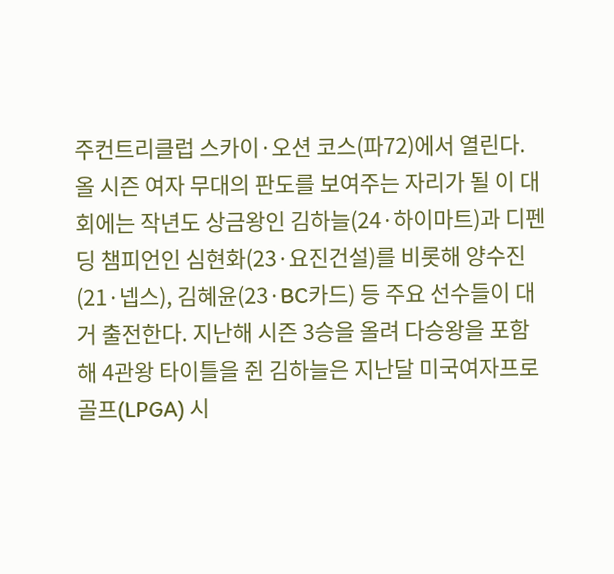주컨트리클럽 스카이·오션 코스(파72)에서 열린다. 올 시즌 여자 무대의 판도를 보여주는 자리가 될 이 대회에는 작년도 상금왕인 김하늘(24·하이마트)과 디펜딩 챔피언인 심현화(23·요진건설)를 비롯해 양수진(21·넵스), 김혜윤(23·BC카드) 등 주요 선수들이 대거 출전한다. 지난해 시즌 3승을 올려 다승왕을 포함해 4관왕 타이틀을 쥔 김하늘은 지난달 미국여자프로골프(LPGA) 시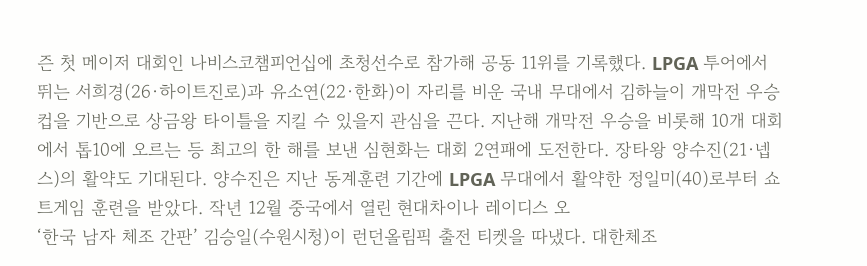즌 첫 메이저 대회인 나비스코챔피언십에 초청선수로 참가해 공동 11위를 기록했다. LPGA 투어에서 뛰는 서희경(26·하이트진로)과 유소연(22·한화)이 자리를 비운 국내 무대에서 김하늘이 개막전 우승컵을 기반으로 상금왕 타이틀을 지킬 수 있을지 관심을 끈다. 지난해 개막전 우승을 비롯해 10개 대회에서 톱10에 오르는 등 최고의 한 해를 보낸 심현화는 대회 2연패에 도전한다. 장타왕 양수진(21·넵스)의 활약도 기대된다. 양수진은 지난 동계훈련 기간에 LPGA 무대에서 활약한 정일미(40)로부터 쇼트게임 훈련을 받았다. 작년 12월 중국에서 열린 현대차이나 레이디스 오
‘한국 남자 체조 간판’ 김승일(수원시청)이 런던올림픽 출전 티켓을 따냈다. 대한체조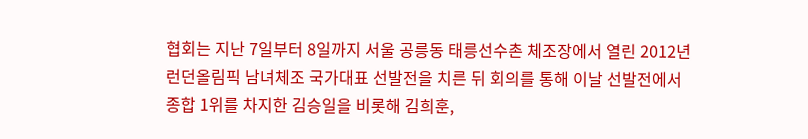협회는 지난 7일부터 8일까지 서울 공릉동 태릉선수촌 체조장에서 열린 2012년 런던올림픽 남녀체조 국가대표 선발전을 치른 뒤 회의를 통해 이날 선발전에서 종합 1위를 차지한 김승일을 비롯해 김희훈,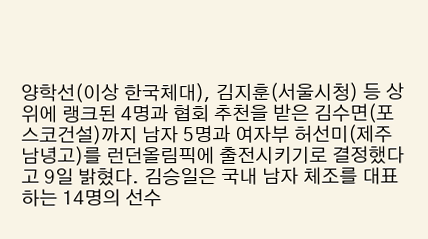양학선(이상 한국체대), 김지훈(서울시청) 등 상위에 랭크된 4명과 협회 추천을 받은 김수면(포스코건설)까지 남자 5명과 여자부 허선미(제주 남녕고)를 런던올림픽에 출전시키기로 결정했다고 9일 밝혔다. 김승일은 국내 남자 체조를 대표하는 14명의 선수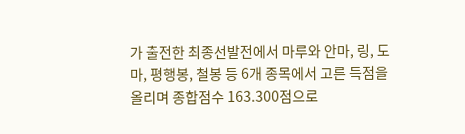가 출전한 최종선발전에서 마루와 안마, 링, 도마, 평행봉, 철봉 등 6개 종목에서 고른 득점을 올리며 종합점수 163.300점으로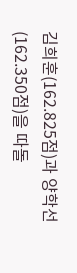김희훈(162.825점)과 양학선(162.350점)을 따돌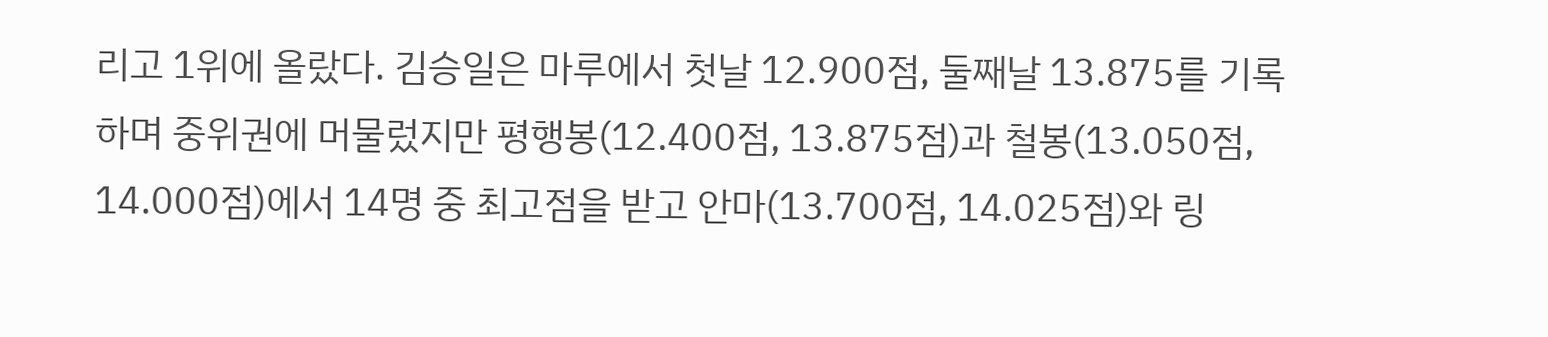리고 1위에 올랐다. 김승일은 마루에서 첫날 12.900점, 둘째날 13.875를 기록하며 중위권에 머물렀지만 평행봉(12.400점, 13.875점)과 철봉(13.050점, 14.000점)에서 14명 중 최고점을 받고 안마(13.700점, 14.025점)와 링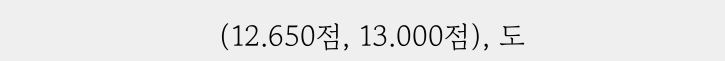(12.650점, 13.000점), 도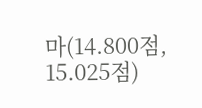마(14.800점, 15.025점)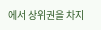에서 상위권을 차지